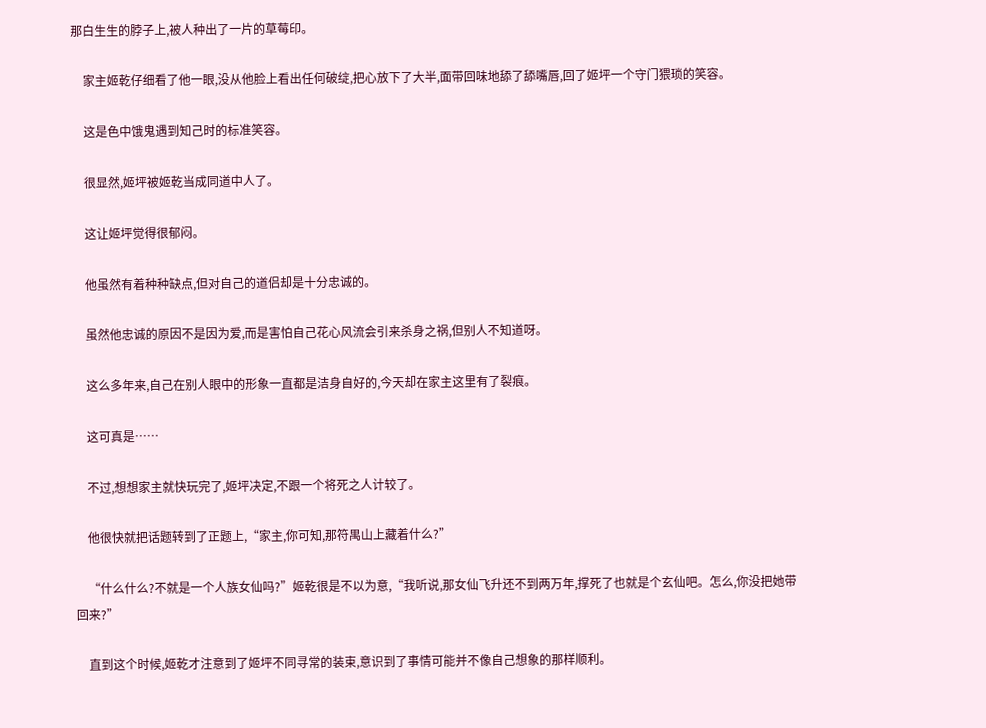那白生生的脖子上,被人种出了一片的草莓印。

    家主姬乾仔细看了他一眼,没从他脸上看出任何破绽,把心放下了大半,面带回味地舔了舔嘴唇,回了姬坪一个守门猥琐的笑容。

    这是色中饿鬼遇到知己时的标准笑容。

    很显然,姬坪被姬乾当成同道中人了。

    这让姬坪觉得很郁闷。

    他虽然有着种种缺点,但对自己的道侣却是十分忠诚的。

    虽然他忠诚的原因不是因为爱,而是害怕自己花心风流会引来杀身之祸,但别人不知道呀。

    这么多年来,自己在别人眼中的形象一直都是洁身自好的,今天却在家主这里有了裂痕。

    这可真是……

    不过,想想家主就快玩完了,姬坪决定,不跟一个将死之人计较了。

    他很快就把话题转到了正题上,“家主,你可知,那符禺山上藏着什么?”

    “什么什么?不就是一个人族女仙吗?”姬乾很是不以为意,“我听说,那女仙飞升还不到两万年,撑死了也就是个玄仙吧。怎么,你没把她带回来?”

    直到这个时候,姬乾才注意到了姬坪不同寻常的装束,意识到了事情可能并不像自己想象的那样顺利。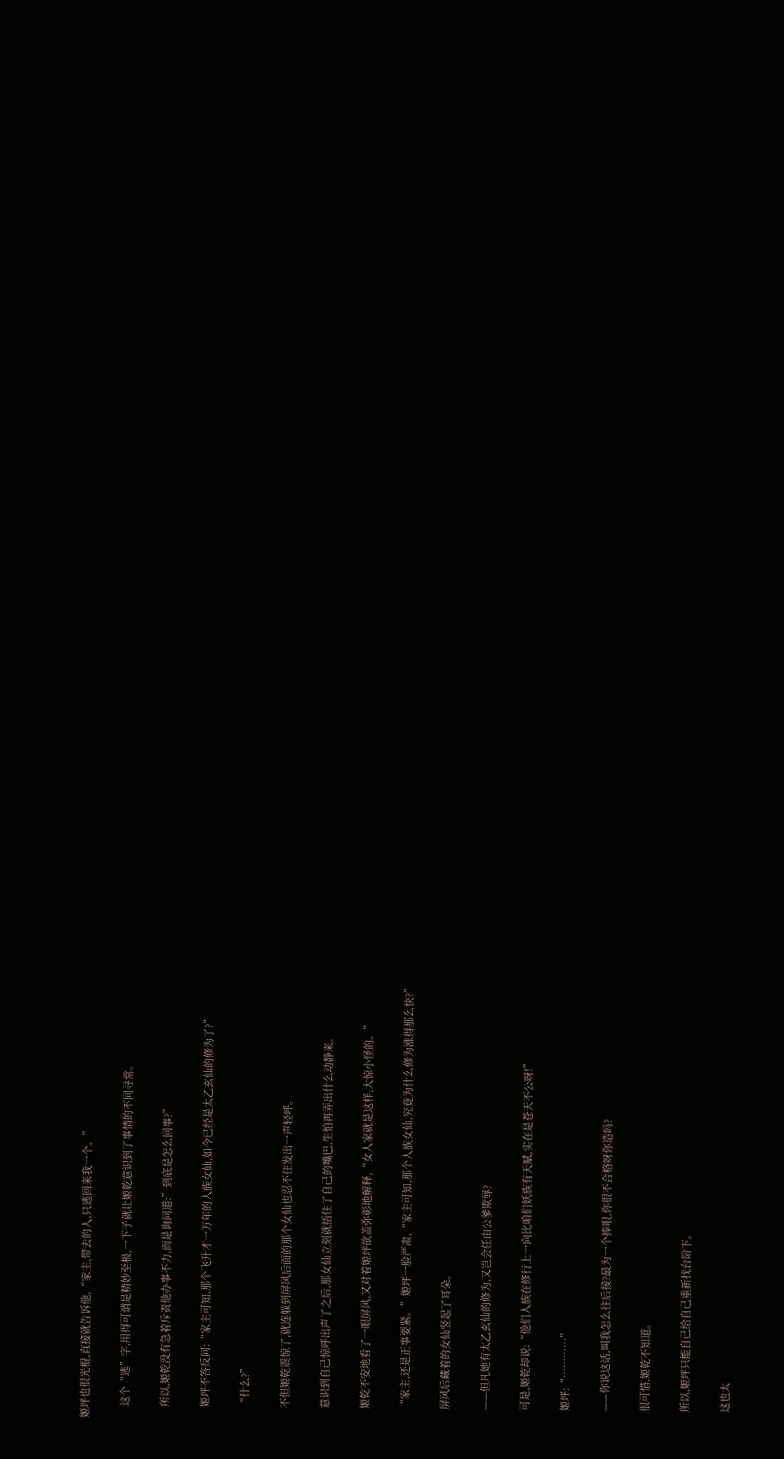姬坪也很光棍,直接就告诉他,“家主,带去的人,只逃回来我一个。”

    这个“逃”字,用得可谓是精妙至极,一下子就让姬乾意识到了事情的不同寻常。

    所以,姬乾没有急着斥责他办事不力,而是询问道:”到底是怎么回事?”

    姬坪不答反问:“家主可知,那个飞升才一万年的人族女仙,如今已经是太乙玄仙的修为了?”

    “什么?”

    不但姬乾震惊了,就连躲到屏风后面的那个女仙也忍不住发出一声轻呼。

    意识到自己惊呼出声了之后,那女仙立刻就捂住了自己的嘴巴,生怕再弄出什么动静来。

    姬乾不安地看了一眼屏风,又对着姬坪欲盖弥彰地解释,“女人家就是这样,大惊小怪的。”

    “家主,还是正事要紧。”姬坪一脸严肃,“家主可知,那个人族女仙,究竟为什么修为涨得那么快?”

    屏风后藏着的女仙竖起了耳朵。

    ——但凡她有太乙玄仙的修为,又岂会任由公爹欺辱?

    可是,姬乾却说:“他们人族在修行上一向比咱们妖族有天赋,实在是苍天不公呀!”

    姬坪:“…………”

    ——你说这话,叫我怎么往后接?最为一个捧哏,你很不合格呀你造吗?

    很可惜,姬乾不知道。

    所以,姬坪只能自己给自己重新找台阶下。

    这也太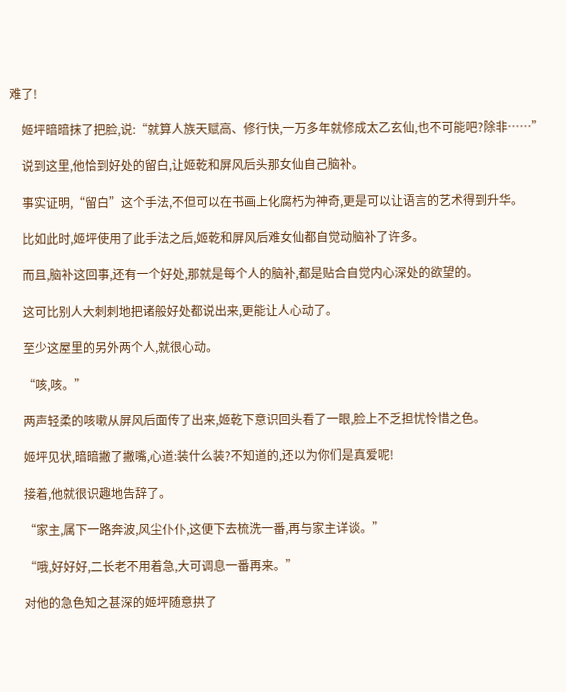难了!

    姬坪暗暗抹了把脸,说:“就算人族天赋高、修行快,一万多年就修成太乙玄仙,也不可能吧?除非……”

    说到这里,他恰到好处的留白,让姬乾和屏风后头那女仙自己脑补。

    事实证明,“留白”这个手法,不但可以在书画上化腐朽为神奇,更是可以让语言的艺术得到升华。

    比如此时,姬坪使用了此手法之后,姬乾和屏风后难女仙都自觉动脑补了许多。

    而且,脑补这回事,还有一个好处,那就是每个人的脑补,都是贴合自觉内心深处的欲望的。

    这可比别人大刺刺地把诸般好处都说出来,更能让人心动了。

    至少这屋里的另外两个人,就很心动。

    “咳,咳。”

    两声轻柔的咳嗽从屏风后面传了出来,姬乾下意识回头看了一眼,脸上不乏担忧怜惜之色。

    姬坪见状,暗暗撇了撇嘴,心道:装什么装?不知道的,还以为你们是真爱呢!

    接着,他就很识趣地告辞了。

    “家主,属下一路奔波,风尘仆仆,这便下去梳洗一番,再与家主详谈。”

    “哦,好好好,二长老不用着急,大可调息一番再来。”

    对他的急色知之甚深的姬坪随意拱了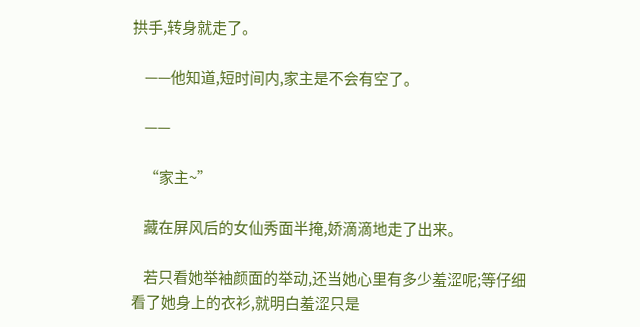拱手,转身就走了。

    ——他知道,短时间内,家主是不会有空了。

    ——

    “家主~”

    藏在屏风后的女仙秀面半掩,娇滴滴地走了出来。

    若只看她举袖颜面的举动,还当她心里有多少羞涩呢;等仔细看了她身上的衣衫,就明白羞涩只是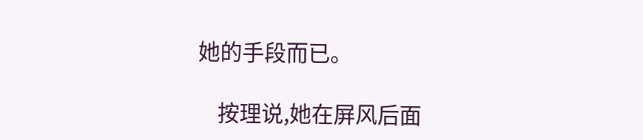她的手段而已。

    按理说,她在屏风后面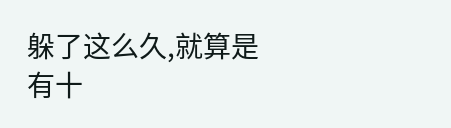躲了这么久,就算是有十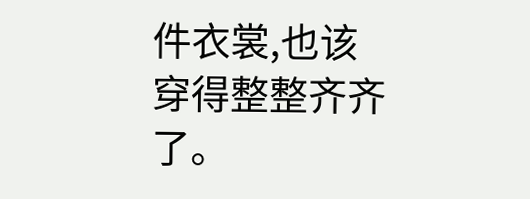件衣裳,也该穿得整整齐齐了。